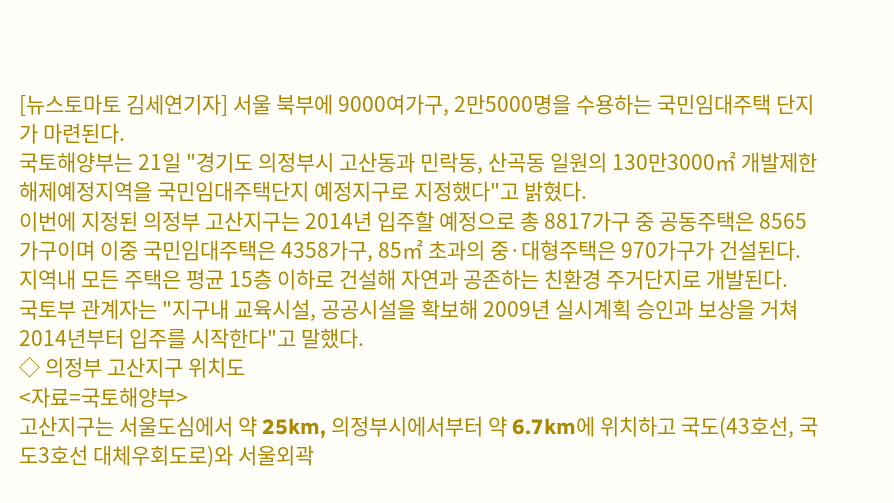[뉴스토마토 김세연기자] 서울 북부에 9000여가구, 2만5000명을 수용하는 국민임대주택 단지가 마련된다.
국토해양부는 21일 "경기도 의정부시 고산동과 민락동, 산곡동 일원의 130만3000㎡ 개발제한 해제예정지역을 국민임대주택단지 예정지구로 지정했다"고 밝혔다.
이번에 지정된 의정부 고산지구는 2014년 입주할 예정으로 총 8817가구 중 공동주택은 8565가구이며 이중 국민임대주택은 4358가구, 85㎡ 초과의 중·대형주택은 970가구가 건설된다.
지역내 모든 주택은 평균 15층 이하로 건설해 자연과 공존하는 친환경 주거단지로 개발된다.
국토부 관계자는 "지구내 교육시설, 공공시설을 확보해 2009년 실시계획 승인과 보상을 거쳐 2014년부터 입주를 시작한다"고 말했다.
◇ 의정부 고산지구 위치도
<자료=국토해양부>
고산지구는 서울도심에서 약 25km, 의정부시에서부터 약 6.7km에 위치하고 국도(43호선, 국도3호선 대체우회도로)와 서울외곽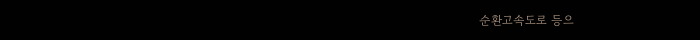순환고속도로 등으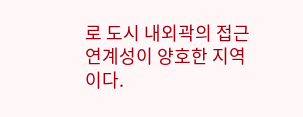로 도시 내외곽의 접근 연계성이 양호한 지역이다.